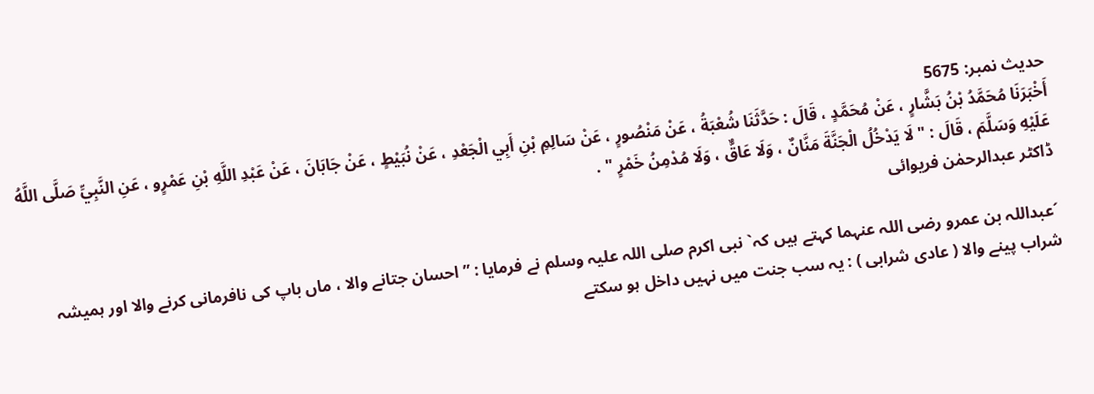حدیث نمبر: 5675
أَخْبَرَنَا مُحَمَّدُ بْنُ بَشَّارٍ ، عَنْ مُحَمَّدٍ ، قَالَ : حَدَّثَنَا شُعْبَةُ ، عَنْ مَنْصُورٍ ، عَنْ سَالِمِ بْنِ أَبِي الْجَعْدِ ، عَنْ نُبَيْطٍ ، عَنْ جَابَانَ ، عَنْ عَبْدِ اللَّهِ بْنِ عَمْرٍو ، عَنِ النَّبِيِّ صَلَّى اللَّهُ عَلَيْهِ وَسَلَّمَ ، قَالَ : " لَا يَدْخُلُ الْجَنَّةَ مَنَّانٌ ، وَلَا عَاقٌّ ، وَلَا مُدْمِنُ خَمْرٍ " .
ڈاکٹر عبدالرحمٰن فریوائی

´عبداللہ بن عمرو رضی اللہ عنہما کہتے ہیں کہ` نبی اکرم صلی اللہ علیہ وسلم نے فرمایا : ” احسان جتانے والا ، ماں باپ کی نافرمانی کرنے والا اور ہمیشہ شراب پینے والا ( عادی شرابی ) : یہ سب جنت میں نہیں داخل ہو سکتے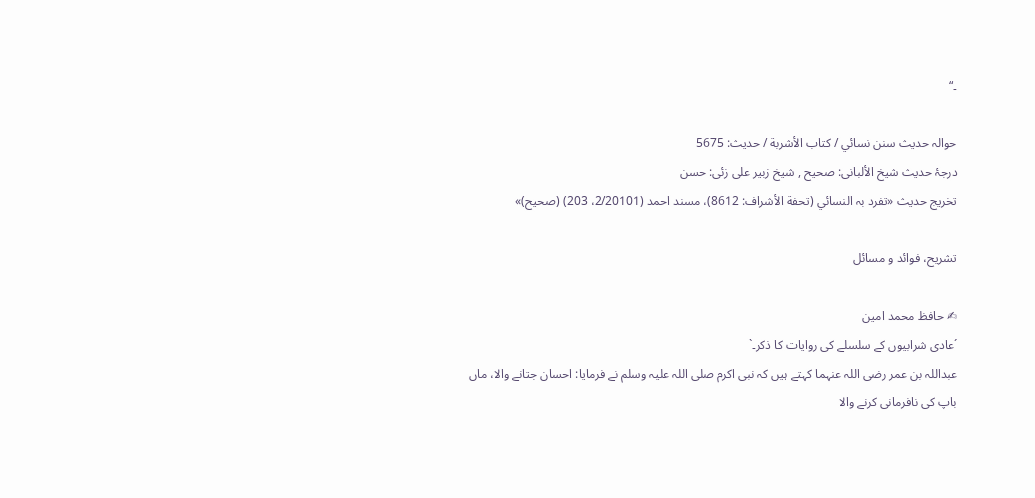۔“

حوالہ حدیث سنن نسائي / كتاب الأشربة / حدیث: 5675
درجۂ حدیث شیخ الألبانی: صحيح , شیخ زبیر علی زئی: حسن
تخریج حدیث «تفرد بہ النسائي (تحفة الأشراف: 8612)، مسند احمد (2/20101، 203) (صحیح)»

تشریح، فوائد و مسائل

✍ حافظ محمد امین
´عادی شرابیوں کے سلسلے کی روایات کا ذکر۔`
عبداللہ بن عمر رضی اللہ عنہما کہتے ہیں کہ نبی اکرم صلی اللہ علیہ وسلم نے فرمایا: احسان جتانے والا، ماں باپ کی نافرمانی کرنے والا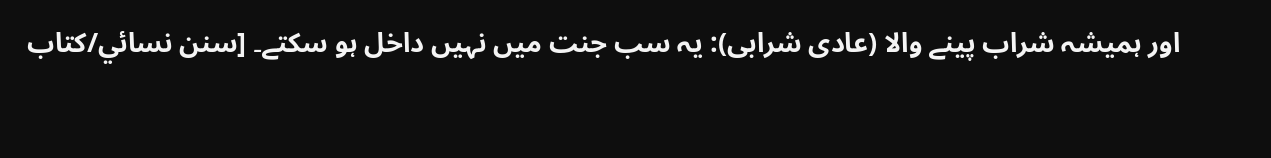اور ہمیشہ شراب پینے والا (عادی شرابی): یہ سب جنت میں نہیں داخل ہو سکتے۔ [سنن نسائي/كتاب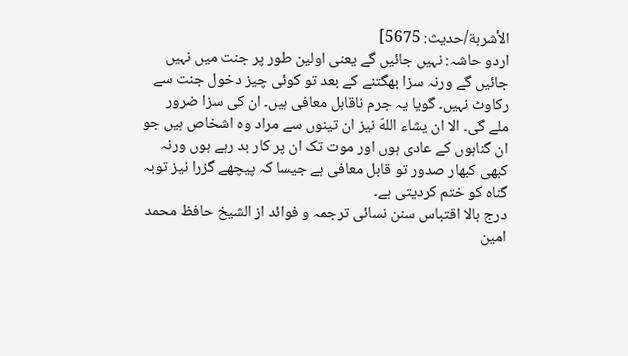الأشربة/حدیث: 5675]
اردو حاشہ: نہیں جائیں گے یعنی اولین طور پر جنت میں نہیں جائیں گے ورنہ سزا بھگتنے کے بعد تو کوئی چیز دخول جنت سے رکاوٹ نہیں۔ گویا یہ جرم ناقابل معافی ہیں۔ ان کی سزا ضرور ملے گی۔ الا ان يشاء اللهّ نیز ان تینوں سے مراد وہ اشخاص ہیں جو ان گناہوں کے عادی ہوں اور موت تک ان پر کار بد رہے ہوں ورنہ کبھی کبھار صدور تو قابل معافی ہے جیسا کہ پیچھے گزرا نیز توبہ گناہ کو ختم کردیتی ہے۔
درج بالا اقتباس سنن نسائی ترجمہ و فوائد از الشیخ حافظ محمد امین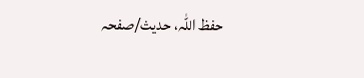حفظ اللہ، حدیث/صفحہ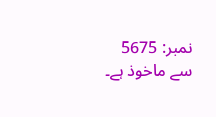نمبر: 5675 سے ماخوذ ہے۔